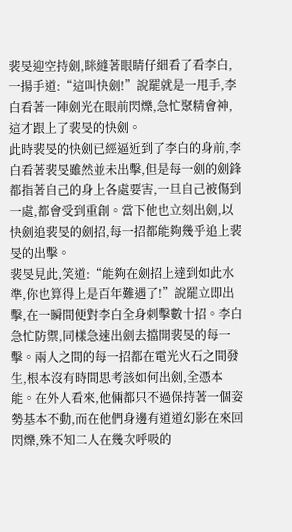裴旻迎空持劍,眯縫著眼睛仔細看了看李白,一揚手道:“這叫快劍!”說罷就是一甩手,李白看著一陣劍光在眼前閃爍,急忙聚精會神,這才跟上了裴旻的快劍。
此時裴旻的快劍已經逼近到了李白的身前,李白看著裴旻雖然並未出擊,但是每一劍的劍鋒都指著自己的身上各處要害,一旦自己被傷到一處,都會受到重創。當下他也立刻出劍,以快劍追裴旻的劍招,每一招都能夠幾乎追上裴旻的出擊。
裴旻見此,笑道:“能夠在劍招上達到如此水準,你也算得上是百年難遇了!”說罷立即出擊,在一瞬間便對李白全身刺擊數十招。李白急忙防禦,同樣急速出劍去擋開裴旻的每一擊。兩人之間的每一招都在電光火石之間發生,根本沒有時間思考該如何出劍,全憑本能。在外人看來,他倆都只不過保持著一個姿勢基本不動,而在他們身邊有道道幻影在來回閃爍,殊不知二人在幾次呼吸的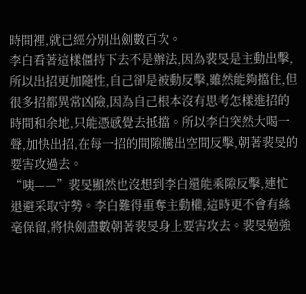時間裡,就已經分別出劍數百次。
李白看著這樣僵持下去不是辦法,因為裴旻是主動出擊,所以出招更加隨性,自己卻是被動反擊,雖然能夠擋住,但很多招都異常凶險,因為自己根本沒有思考怎樣進招的時間和余地,只能憑感覺去抵擋。所以李白突然大喝一聲,加快出招,在每一招的間隙騰出空間反擊,朝著裴旻的要害攻過去。
“咦——”裴旻顯然也沒想到李白還能乘隙反擊,連忙退避采取守勢。李白難得重奪主動權,這時更不會有絲毫保留,將快劍盡數朝著裴旻身上要害攻去。裴旻勉強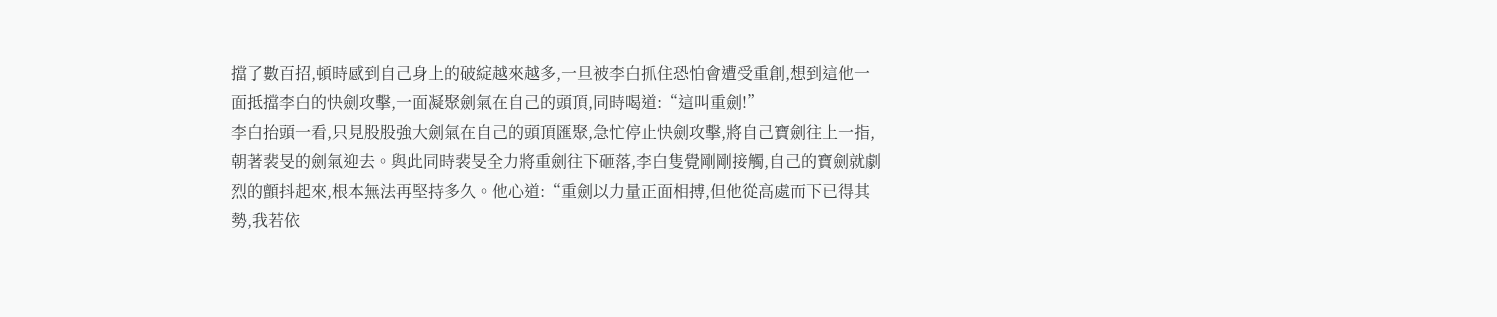擋了數百招,頓時感到自己身上的破綻越來越多,一旦被李白抓住恐怕會遭受重創,想到這他一面抵擋李白的快劍攻擊,一面凝聚劍氣在自己的頭頂,同時喝道:“這叫重劍!”
李白抬頭一看,只見股股強大劍氣在自己的頭頂匯聚,急忙停止快劍攻擊,將自己寶劍往上一指,朝著裴旻的劍氣迎去。與此同時裴旻全力將重劍往下砸落,李白隻覺剛剛接觸,自己的寶劍就劇烈的顫抖起來,根本無法再堅持多久。他心道:“重劍以力量正面相搏,但他從高處而下已得其勢,我若依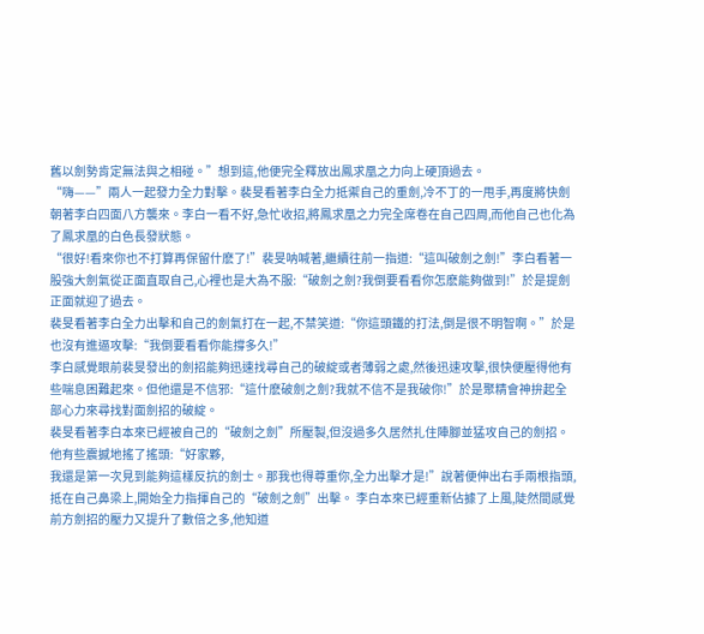舊以劍勢肯定無法與之相碰。”想到這,他便完全釋放出鳳求凰之力向上硬頂過去。
“嗨——”兩人一起發力全力對擊。裴旻看著李白全力抵禦自己的重劍,冷不丁的一甩手,再度將快劍朝著李白四面八方襲來。李白一看不好,急忙收招,將鳳求凰之力完全席卷在自己四周,而他自己也化為了鳳求凰的白色長發狀態。
“很好!看來你也不打算再保留什麽了!”裴旻呐喊著,繼續往前一指道:“這叫破劍之劍!”李白看著一股強大劍氣從正面直取自己,心裡也是大為不服:“破劍之劍?我倒要看看你怎麽能夠做到!”於是提劍正面就迎了過去。
裴旻看著李白全力出擊和自己的劍氣打在一起,不禁笑道:“你這頭鐵的打法,倒是很不明智啊。”於是也沒有進逼攻擊:“我倒要看看你能撐多久!”
李白感覺眼前裴旻發出的劍招能夠迅速找尋自己的破綻或者薄弱之處,然後迅速攻擊,很快便壓得他有些喘息困難起來。但他還是不信邪:“這什麽破劍之劍?我就不信不是我破你!”於是聚精會神拚起全部心力來尋找對面劍招的破綻。
裴旻看著李白本來已經被自己的“破劍之劍”所壓製,但沒過多久居然扎住陣腳並猛攻自己的劍招。他有些震撼地搖了搖頭:“好家夥,
我還是第一次見到能夠這樣反抗的劍士。那我也得尊重你,全力出擊才是!”說著便伸出右手兩根指頭,抵在自己鼻梁上,開始全力指揮自己的“破劍之劍”出擊。 李白本來已經重新佔據了上風,陡然間感覺前方劍招的壓力又提升了數倍之多,他知道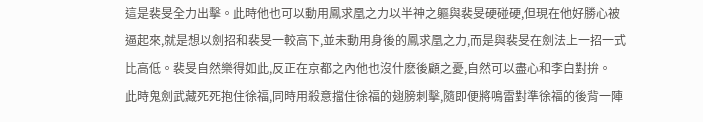這是裴旻全力出擊。此時他也可以動用鳳求凰之力以半神之軀與裴旻硬碰硬,但現在他好勝心被逼起來,就是想以劍招和裴旻一較高下,並未動用身後的鳳求凰之力,而是與裴旻在劍法上一招一式比高低。裴旻自然樂得如此,反正在京都之內他也沒什麽後顧之憂,自然可以盡心和李白對拚。
此時鬼劍武藏死死抱住徐福,同時用殺意擋住徐福的翅膀刺擊,隨即便將鳴雷對準徐福的後背一陣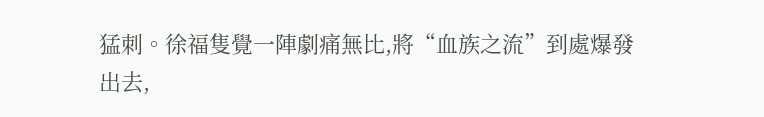猛刺。徐福隻覺一陣劇痛無比,將“血族之流”到處爆發出去,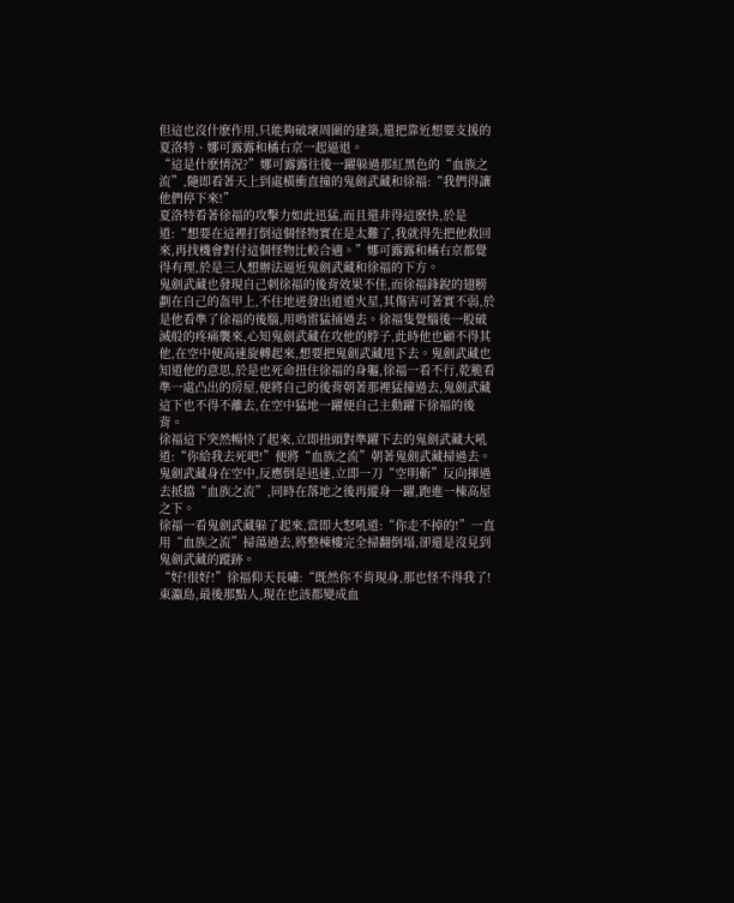但這也沒什麽作用,只能夠破壞周圍的建築,還把靠近想要支援的夏洛特、娜可露露和橘右京一起逼退。
“這是什麽情況?”娜可露露往後一躍躲過那紅黑色的“血族之流”,隨即看著天上到處橫衝直撞的鬼劍武藏和徐福:“我們得讓他們停下來!”
夏洛特看著徐福的攻擊力如此迅猛,而且還非得這麽快,於是道:“想要在這裡打倒這個怪物實在是太難了,我就得先把他救回來,再找機會對付這個怪物比較合適。”娜可露露和橘右京都覺得有理,於是三人想辦法逼近鬼劍武藏和徐福的下方。
鬼劍武藏也發現自己刺徐福的後背效果不佳,而徐福鋒銳的翅膀劃在自己的盔甲上,不住地迸發出道道火星,其傷害可著實不弱,於是他看準了徐福的後腦,用鳴雷猛捅過去。徐福隻覺腦後一股破滅般的疼痛襲來,心知鬼劍武藏在攻他的脖子,此時他也顧不得其他,在空中便高速旋轉起來,想要把鬼劍武藏甩下去。鬼劍武藏也知道他的意思,於是也死命扭住徐福的身軀,徐福一看不行,乾脆看準一處凸出的房屋,便將自己的後背朝著那裡猛撞過去,鬼劍武藏這下也不得不離去,在空中猛地一躍便自己主動躍下徐福的後背。
徐福這下突然暢快了起來,立即扭頭對準躍下去的鬼劍武藏大吼道:“你給我去死吧!”便將“血族之流”朝著鬼劍武藏掃過去。鬼劍武藏身在空中,反應倒是迅速,立即一刀“空明斬”反向揮過去抵擋“血族之流”,同時在落地之後再縱身一躍,跑進一棟高屋之下。
徐福一看鬼劍武藏躲了起來,當即大怒吼道:“你走不掉的!”一直用“血族之流”掃蕩過去,將整棟樓完全掃翻倒塌,卻還是沒見到鬼劍武藏的蹤跡。
“好!很好!”徐福仰天長嘯:“既然你不肯現身,那也怪不得我了!東瀛島,最後那點人,現在也該都變成血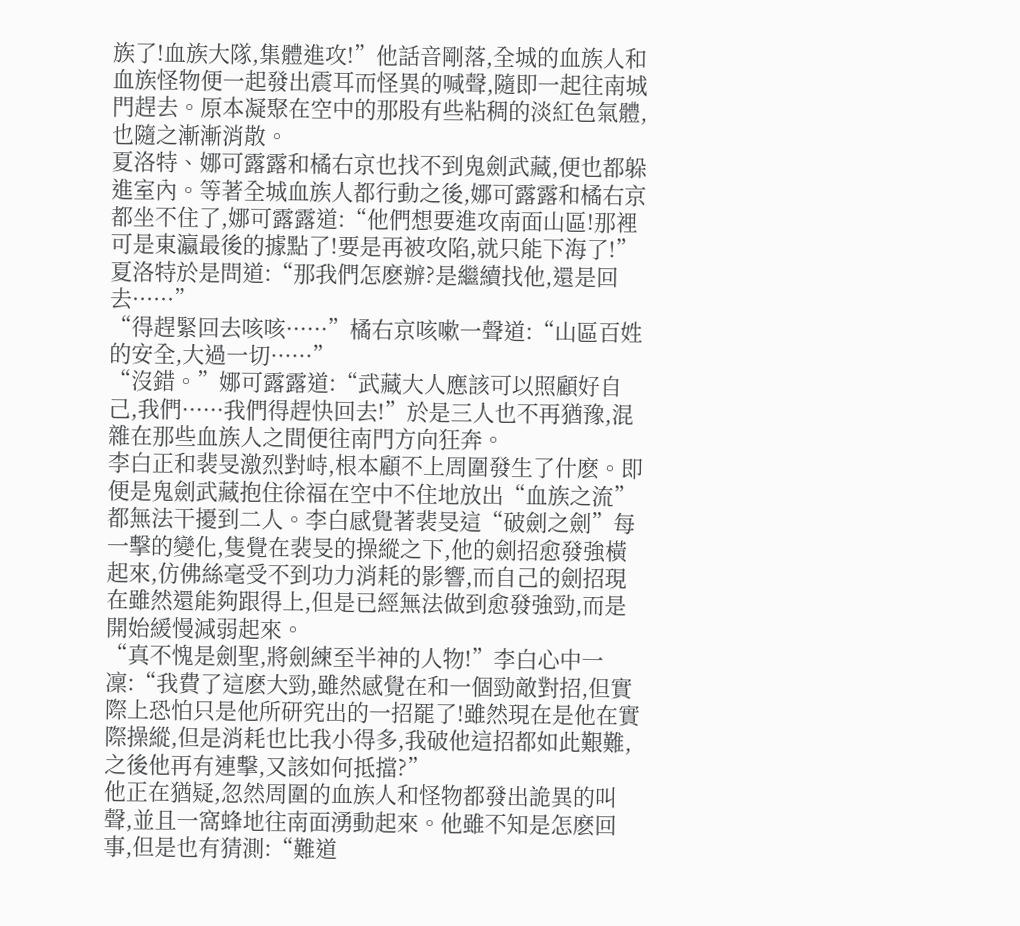族了!血族大隊,集體進攻!”他話音剛落,全城的血族人和血族怪物便一起發出震耳而怪異的喊聲,隨即一起往南城門趕去。原本凝聚在空中的那股有些粘稠的淡紅色氣體,也隨之漸漸消散。
夏洛特、娜可露露和橘右京也找不到鬼劍武藏,便也都躲進室內。等著全城血族人都行動之後,娜可露露和橘右京都坐不住了,娜可露露道:“他們想要進攻南面山區!那裡可是東瀛最後的據點了!要是再被攻陷,就只能下海了!”夏洛特於是問道:“那我們怎麽辦?是繼續找他,還是回去······”
“得趕緊回去咳咳······”橘右京咳嗽一聲道:“山區百姓的安全,大過一切······”
“沒錯。”娜可露露道:“武藏大人應該可以照顧好自己,我們······我們得趕快回去!”於是三人也不再猶豫,混雜在那些血族人之間便往南門方向狂奔。
李白正和裴旻激烈對峙,根本顧不上周圍發生了什麽。即便是鬼劍武藏抱住徐福在空中不住地放出“血族之流”都無法干擾到二人。李白感覺著裴旻這“破劍之劍”每一擊的變化,隻覺在裴旻的操縱之下,他的劍招愈發強橫起來,仿佛絲毫受不到功力消耗的影響,而自己的劍招現在雖然還能夠跟得上,但是已經無法做到愈發強勁,而是開始緩慢減弱起來。
“真不愧是劍聖,將劍練至半神的人物!”李白心中一凜:“我費了這麽大勁,雖然感覺在和一個勁敵對招,但實際上恐怕只是他所研究出的一招罷了!雖然現在是他在實際操縱,但是消耗也比我小得多,我破他這招都如此艱難,之後他再有連擊,又該如何抵擋?”
他正在猶疑,忽然周圍的血族人和怪物都發出詭異的叫聲,並且一窩蜂地往南面湧動起來。他雖不知是怎麽回事,但是也有猜測:“難道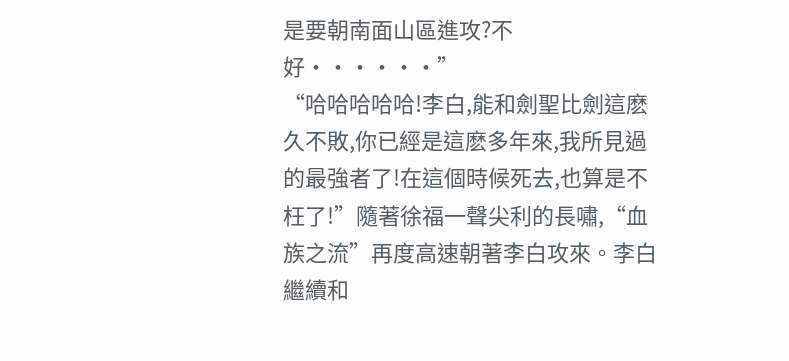是要朝南面山區進攻?不好······”
“哈哈哈哈哈!李白,能和劍聖比劍這麽久不敗,你已經是這麽多年來,我所見過的最強者了!在這個時候死去,也算是不枉了!”隨著徐福一聲尖利的長嘯,“血族之流”再度高速朝著李白攻來。李白繼續和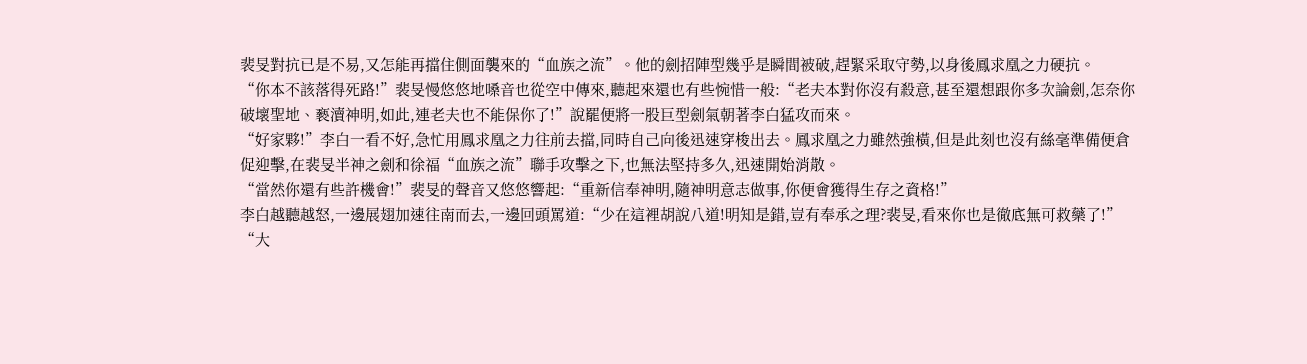裴旻對抗已是不易,又怎能再擋住側面襲來的“血族之流”。他的劍招陣型幾乎是瞬間被破,趕緊采取守勢,以身後鳳求凰之力硬抗。
“你本不該落得死路!”裴旻慢悠悠地嗓音也從空中傳來,聽起來還也有些惋惜一般:“老夫本對你沒有殺意,甚至還想跟你多次論劍,怎奈你破壞聖地、褻瀆神明,如此,連老夫也不能保你了!”說罷便將一股巨型劍氣朝著李白猛攻而來。
“好家夥!”李白一看不好,急忙用鳳求凰之力往前去擋,同時自己向後迅速穿梭出去。鳳求凰之力雖然強橫,但是此刻也沒有絲毫準備便倉促迎擊,在裴旻半神之劍和徐福“血族之流”聯手攻擊之下,也無法堅持多久,迅速開始消散。
“當然你還有些許機會!”裴旻的聲音又悠悠響起:“重新信奉神明,隨神明意志做事,你便會獲得生存之資格!”
李白越聽越怒,一邊展翅加速往南而去,一邊回頭罵道:“少在這裡胡說八道!明知是錯,豈有奉承之理?裴旻,看來你也是徹底無可救藥了!”
“大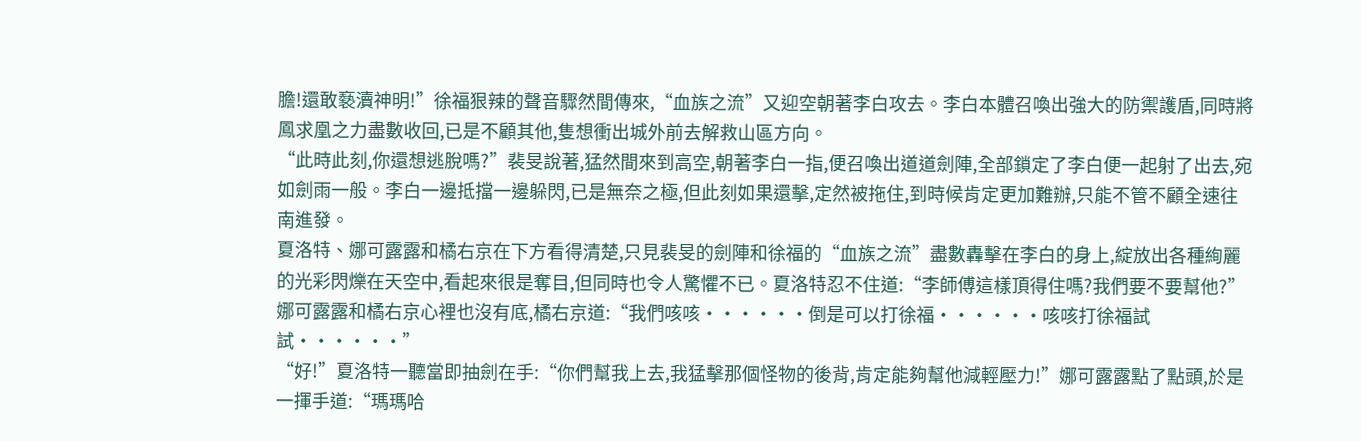膽!還敢褻瀆神明!”徐福狠辣的聲音驟然間傳來,“血族之流”又迎空朝著李白攻去。李白本體召喚出強大的防禦護盾,同時將鳳求凰之力盡數收回,已是不顧其他,隻想衝出城外前去解救山區方向。
“此時此刻,你還想逃脫嗎?”裴旻說著,猛然間來到高空,朝著李白一指,便召喚出道道劍陣,全部鎖定了李白便一起射了出去,宛如劍雨一般。李白一邊抵擋一邊躲閃,已是無奈之極,但此刻如果還擊,定然被拖住,到時候肯定更加難辦,只能不管不顧全速往南進發。
夏洛特、娜可露露和橘右京在下方看得清楚,只見裴旻的劍陣和徐福的“血族之流”盡數轟擊在李白的身上,綻放出各種絢麗的光彩閃爍在天空中,看起來很是奪目,但同時也令人驚懼不已。夏洛特忍不住道:“李師傅這樣頂得住嗎?我們要不要幫他?”
娜可露露和橘右京心裡也沒有底,橘右京道:“我們咳咳······倒是可以打徐福······咳咳打徐福試試······”
“好!”夏洛特一聽當即抽劍在手:“你們幫我上去,我猛擊那個怪物的後背,肯定能夠幫他減輕壓力!”娜可露露點了點頭,於是一揮手道:“瑪瑪哈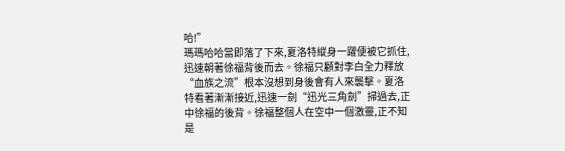哈!”
瑪瑪哈哈當即落了下來,夏洛特縱身一躍便被它抓住,迅速朝著徐福背後而去。徐福只顧對李白全力釋放“血族之流”根本沒想到身後會有人來襲擊。夏洛特看著漸漸接近,迅速一劍“迅光三角劍”掃過去,正中徐福的後背。徐福整個人在空中一個激靈,正不知是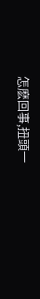怎麽回事,扭頭一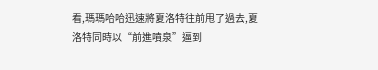看,瑪瑪哈哈迅速將夏洛特往前甩了過去,夏洛特同時以“前進噴泉”逼到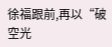徐福跟前,再以“破空光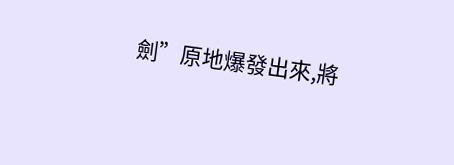劍”原地爆發出來,將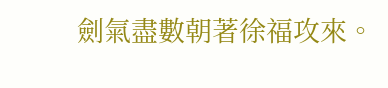劍氣盡數朝著徐福攻來。